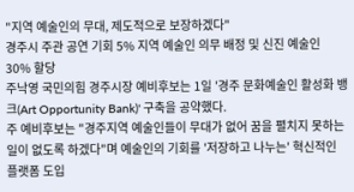"지역 예술인의 무대, 제도적으로 보장하겠다"
경주시 주관 공연 기회 5% 지역 예술인 의무 배정 및 신진 예술인 30% 할당
주낙영 국민의힘 경주시장 예비후보는 1일 '경주 문화예술인 활성화 뱅크(Art Opportunity Bank)' 구축을 공약했다.
주 예비후보는 "경주지역 예술인들이 무대가 없어 꿈을 펼치지 못하는 일이 없도록 하겠다"며 예술인의 기회를 '저장하고 나누는' 혁신적인 플랫폼 도입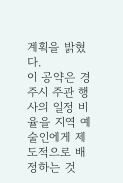계획을 밝혔다.
이 공약은 경주시 주관 행사의 일정 비율을 지역 예술인에게 제도적으로 배정하는 것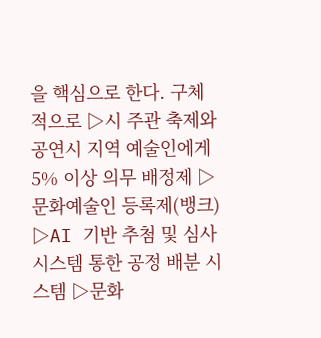을 핵심으로 한다. 구체적으로 ▷시 주관 축제와 공연시 지역 예술인에게 5% 이상 의무 배정제 ▷문화예술인 등록제(뱅크) ▷AI 기반 추첨 및 심사 시스템 통한 공정 배분 시스템 ▷문화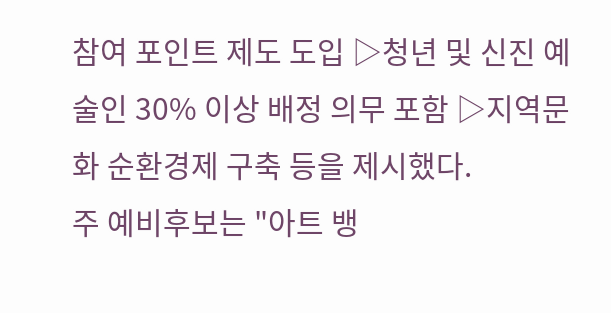참여 포인트 제도 도입 ▷청년 및 신진 예술인 30% 이상 배정 의무 포함 ▷지역문화 순환경제 구축 등을 제시했다.
주 예비후보는 "아트 뱅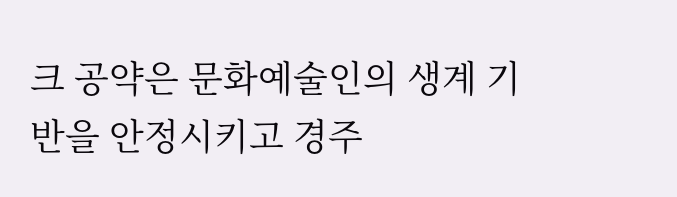크 공약은 문화예술인의 생계 기반을 안정시키고 경주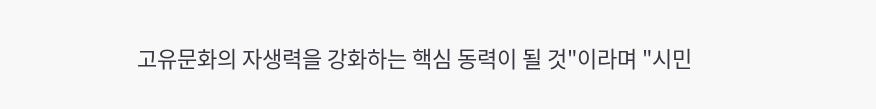고유문화의 자생력을 강화하는 핵심 동력이 될 것"이라며 "시민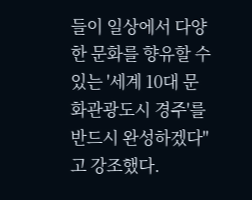들이 일상에서 다양한 문화를 향유할 수 있는 '세계 10대 문화관광도시 경주'를 반드시 완성하겠다"고 강조했다.